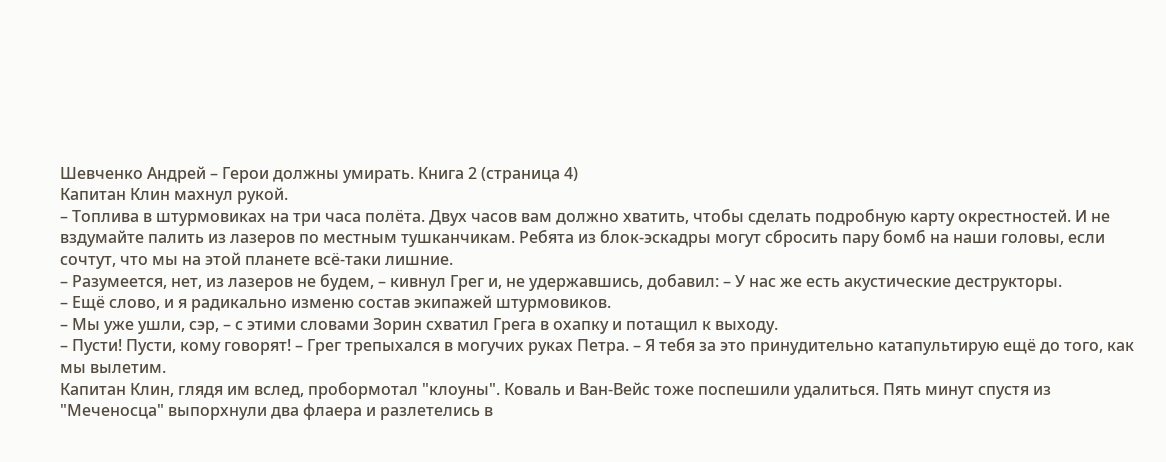Шевченко Андрей – Герои должны умирать. Книга 2 (страница 4)
Капитан Клин махнул рукой.
– Топлива в штурмовиках на три часа полёта. Двух часов вам должно хватить, чтобы сделать подробную карту окрестностей. И не вздумайте палить из лазеров по местным тушканчикам. Ребята из блок-эскадры могут сбросить пару бомб на наши головы, если сочтут, что мы на этой планете всё-таки лишние.
– Разумеется, нет, из лазеров не будем, – кивнул Грег и, не удержавшись, добавил: – У нас же есть акустические деструкторы.
– Ещё слово, и я радикально изменю состав экипажей штурмовиков.
– Мы уже ушли, сэр, – с этими словами Зорин схватил Грега в охапку и потащил к выходу.
– Пусти! Пусти, кому говорят! – Грег трепыхался в могучих руках Петра. – Я тебя за это принудительно катапультирую ещё до того, как мы вылетим.
Капитан Клин, глядя им вслед, пробормотал "клоуны". Коваль и Ван-Вейс тоже поспешили удалиться. Пять минут спустя из "Меченосца" выпорхнули два флаера и разлетелись в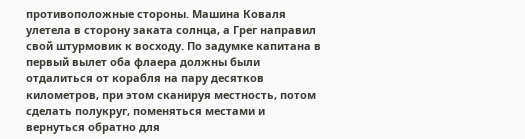противоположные стороны. Машина Коваля улетела в сторону заката солнца, а Грег направил свой штурмовик к восходу. По задумке капитана в первый вылет оба флаера должны были отдалиться от корабля на пару десятков километров, при этом сканируя местность, потом сделать полукруг, поменяться местами и вернуться обратно для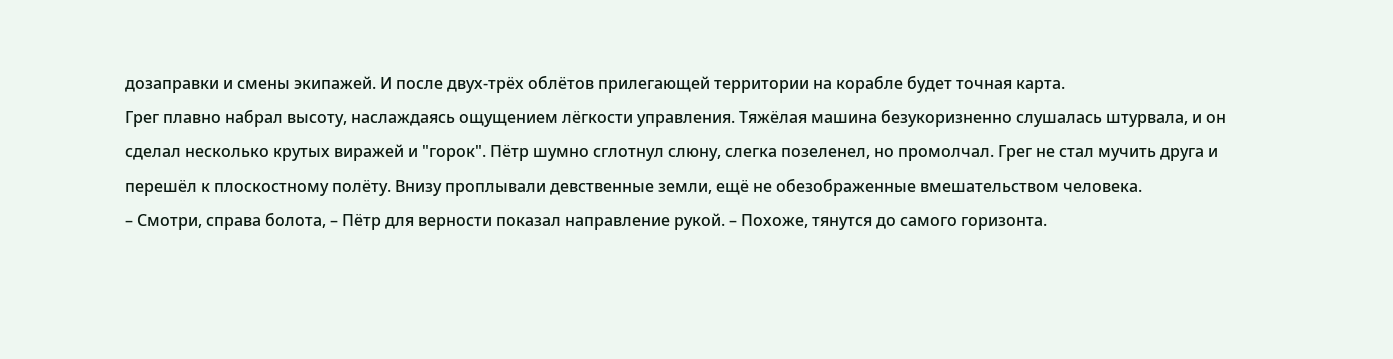дозаправки и смены экипажей. И после двух-трёх облётов прилегающей территории на корабле будет точная карта.
Грег плавно набрал высоту, наслаждаясь ощущением лёгкости управления. Тяжёлая машина безукоризненно слушалась штурвала, и он сделал несколько крутых виражей и "горок". Пётр шумно сглотнул слюну, слегка позеленел, но промолчал. Грег не стал мучить друга и перешёл к плоскостному полёту. Внизу проплывали девственные земли, ещё не обезображенные вмешательством человека.
– Смотри, справа болота, – Пётр для верности показал направление рукой. – Похоже, тянутся до самого горизонта.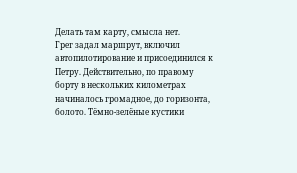Делать там карту, смысла нет.
Грег задал маршрут, включил автопилотирование и присоединился к Петру. Действительно, по правому борту в нескольких километрах начиналось громадное, до горизонта, болото. Тёмно-зелёные кустики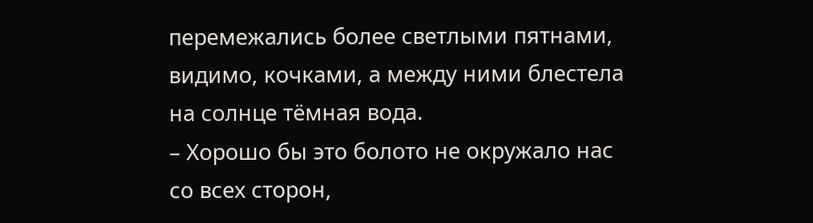перемежались более светлыми пятнами, видимо, кочками, а между ними блестела на солнце тёмная вода.
– Хорошо бы это болото не окружало нас со всех сторон,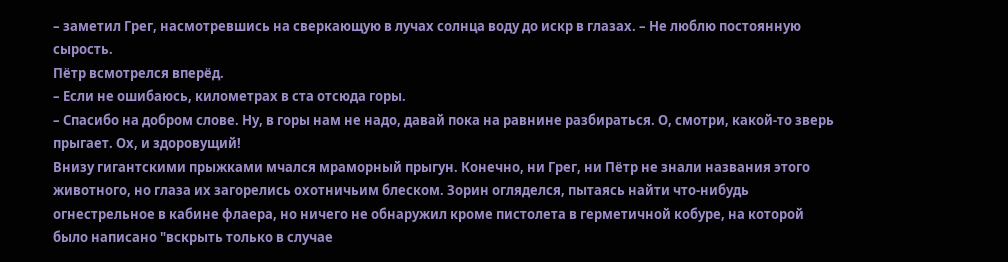– заметил Грег, насмотревшись на сверкающую в лучах солнца воду до искр в глазах. – Не люблю постоянную сырость.
Пётр всмотрелся вперёд.
– Если не ошибаюсь, километрах в ста отсюда горы.
– Спасибо на добром слове. Ну, в горы нам не надо, давай пока на равнине разбираться. О, смотри, какой-то зверь прыгает. Ох, и здоровущий!
Внизу гигантскими прыжками мчался мраморный прыгун. Конечно, ни Грег, ни Пётр не знали названия этого животного, но глаза их загорелись охотничьим блеском. Зорин огляделся, пытаясь найти что-нибудь огнестрельное в кабине флаера, но ничего не обнаружил кроме пистолета в герметичной кобуре, на которой было написано "вскрыть только в случае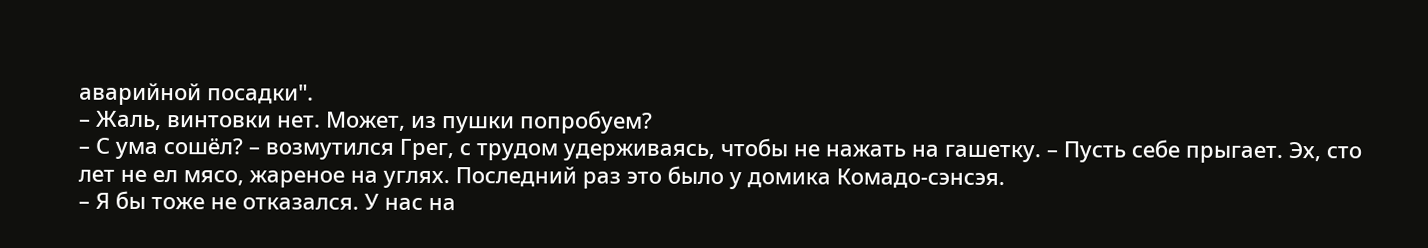аварийной посадки".
– Жаль, винтовки нет. Может, из пушки попробуем?
– С ума сошёл? – возмутился Грег, с трудом удерживаясь, чтобы не нажать на гашетку. – Пусть себе прыгает. Эх, сто лет не ел мясо, жареное на углях. Последний раз это было у домика Комадо-сэнсэя.
– Я бы тоже не отказался. У нас на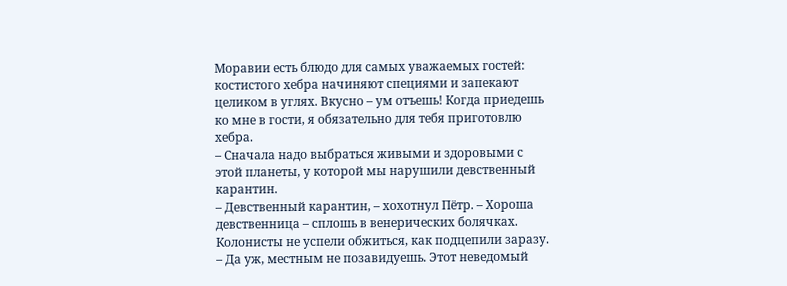Моравии есть блюдо для самых уважаемых гостей: костистого хебра начиняют специями и запекают целиком в углях. Вкусно – ум отъешь! Когда приедешь ко мне в гости, я обязательно для тебя приготовлю хебра.
– Сначала надо выбраться живыми и здоровыми с этой планеты, у которой мы нарушили девственный карантин.
– Девственный карантин, – хохотнул Пётр. – Хороша девственница – сплошь в венерических болячках. Колонисты не успели обжиться, как подцепили заразу.
– Да уж, местным не позавидуешь. Этот неведомый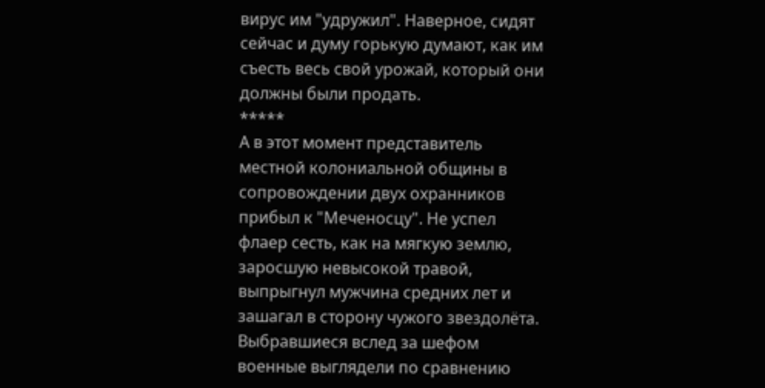вирус им "удружил". Наверное, сидят сейчас и думу горькую думают, как им съесть весь свой урожай, который они должны были продать.
*****
А в этот момент представитель местной колониальной общины в сопровождении двух охранников прибыл к "Меченосцу". Не успел флаер сесть, как на мягкую землю, заросшую невысокой травой, выпрыгнул мужчина средних лет и зашагал в сторону чужого звездолёта. Выбравшиеся вслед за шефом военные выглядели по сравнению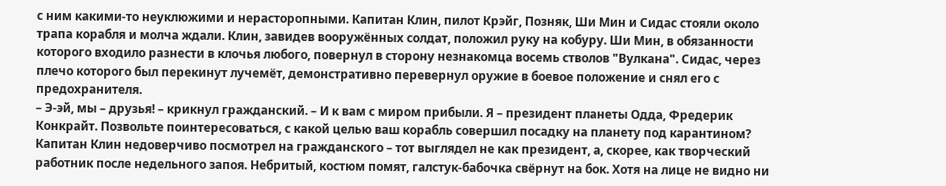с ним какими-то неуклюжими и нерасторопными. Капитан Клин, пилот Крэйг, Позняк, Ши Мин и Сидас стояли около трапа корабля и молча ждали. Клин, завидев вооружённых солдат, положил руку на кобуру. Ши Мин, в обязанности которого входило разнести в клочья любого, повернул в сторону незнакомца восемь стволов "Вулкана". Сидас, через плечо которого был перекинут лучемёт, демонстративно перевернул оружие в боевое положение и снял его с предохранителя.
– Э-эй, мы – друзья! – крикнул гражданский. – И к вам с миром прибыли. Я – президент планеты Одда, Фредерик Конкрайт. Позвольте поинтересоваться, с какой целью ваш корабль совершил посадку на планету под карантином?
Капитан Клин недоверчиво посмотрел на гражданского – тот выглядел не как президент, а, скорее, как творческий работник после недельного запоя. Небритый, костюм помят, галстук-бабочка свёрнут на бок. Хотя на лице не видно ни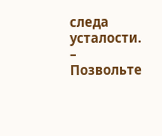следа усталости.
– Позвольте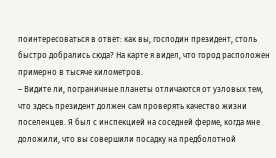поинтересоваться в ответ: как вы, господин президент, столь быстро добрались сюда? На карте я видел, что город расположен примерно в тысяче километров.
– Видите ли, пограничные планеты отличаются от узловых тем, что здесь президент должен сам проверять качество жизни поселенцев. Я был с инспекцией на соседней ферме, когда мне доложили, что вы совершили посадку на предболотной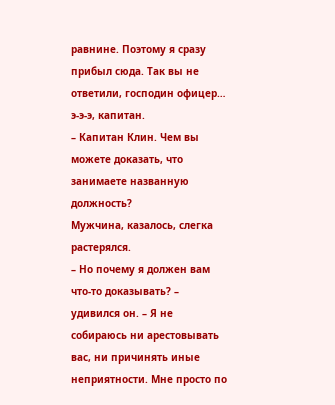равнине. Поэтому я сразу прибыл сюда. Так вы не ответили, господин офицер… э-э-э, капитан.
– Капитан Клин. Чем вы можете доказать, что занимаете названную должность?
Мужчина, казалось, слегка растерялся.
– Но почему я должен вам что-то доказывать? – удивился он. – Я не собираюсь ни арестовывать вас, ни причинять иные неприятности. Мне просто по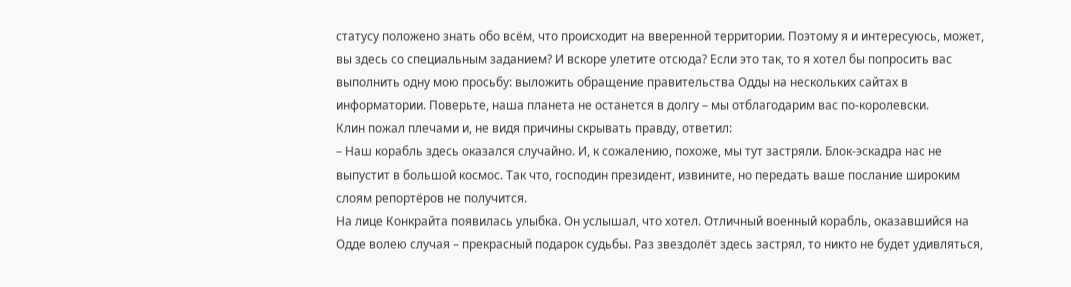статусу положено знать обо всём, что происходит на вверенной территории. Поэтому я и интересуюсь, может, вы здесь со специальным заданием? И вскоре улетите отсюда? Если это так, то я хотел бы попросить вас выполнить одну мою просьбу: выложить обращение правительства Одды на нескольких сайтах в информатории. Поверьте, наша планета не останется в долгу – мы отблагодарим вас по-королевски.
Клин пожал плечами и, не видя причины скрывать правду, ответил:
– Наш корабль здесь оказался случайно. И, к сожалению, похоже, мы тут застряли. Блок-эскадра нас не выпустит в большой космос. Так что, господин президент, извините, но передать ваше послание широким слоям репортёров не получится.
На лице Конкрайта появилась улыбка. Он услышал, что хотел. Отличный военный корабль, оказавшийся на Одде волею случая – прекрасный подарок судьбы. Раз звездолёт здесь застрял, то никто не будет удивляться,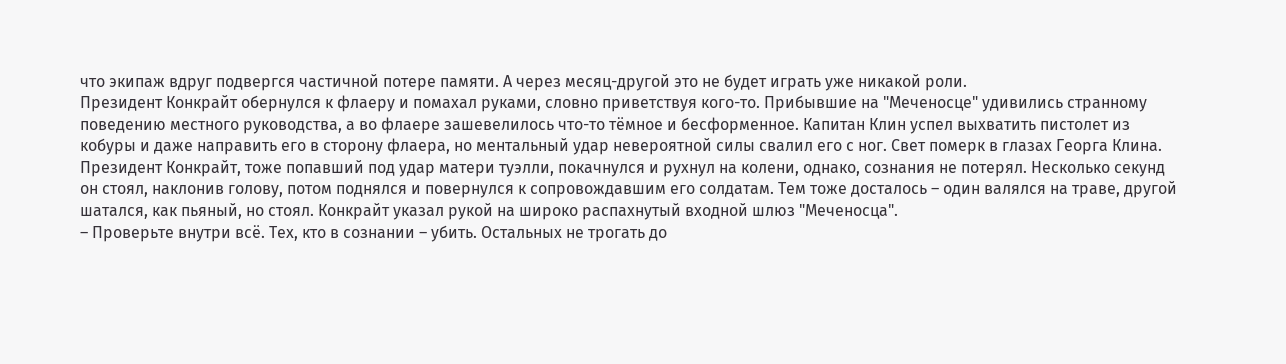что экипаж вдруг подвергся частичной потере памяти. А через месяц-другой это не будет играть уже никакой роли.
Президент Конкрайт обернулся к флаеру и помахал руками, словно приветствуя кого-то. Прибывшие на "Меченосце" удивились странному поведению местного руководства, а во флаере зашевелилось что-то тёмное и бесформенное. Капитан Клин успел выхватить пистолет из кобуры и даже направить его в сторону флаера, но ментальный удар невероятной силы свалил его с ног. Свет померк в глазах Георга Клина.
Президент Конкрайт, тоже попавший под удар матери туэлли, покачнулся и рухнул на колени, однако, сознания не потерял. Несколько секунд он стоял, наклонив голову, потом поднялся и повернулся к сопровождавшим его солдатам. Тем тоже досталось – один валялся на траве, другой шатался, как пьяный, но стоял. Конкрайт указал рукой на широко распахнутый входной шлюз "Меченосца".
– Проверьте внутри всё. Тех, кто в сознании – убить. Остальных не трогать до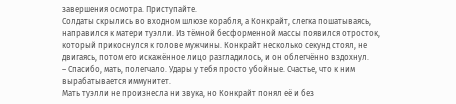завершения осмотра. Приступайте.
Солдаты скрылись во входном шлюзе корабля, а Конкрайт, слегка пошатываясь, направился к матери туэлли. Из тёмной бесформенной массы появился отросток, который прикоснулся к голове мужчины. Конкрайт несколько секунд стоял, не двигаясь, потом его искажённое лицо разгладилось, и он облегчённо вздохнул.
– Спасибо, мать, полегчало. Удары у тебя просто убойные. Счастье, что к ним вырабатывается иммунитет.
Мать туэлли не произнесла ни звука, но Конкрайт понял её и без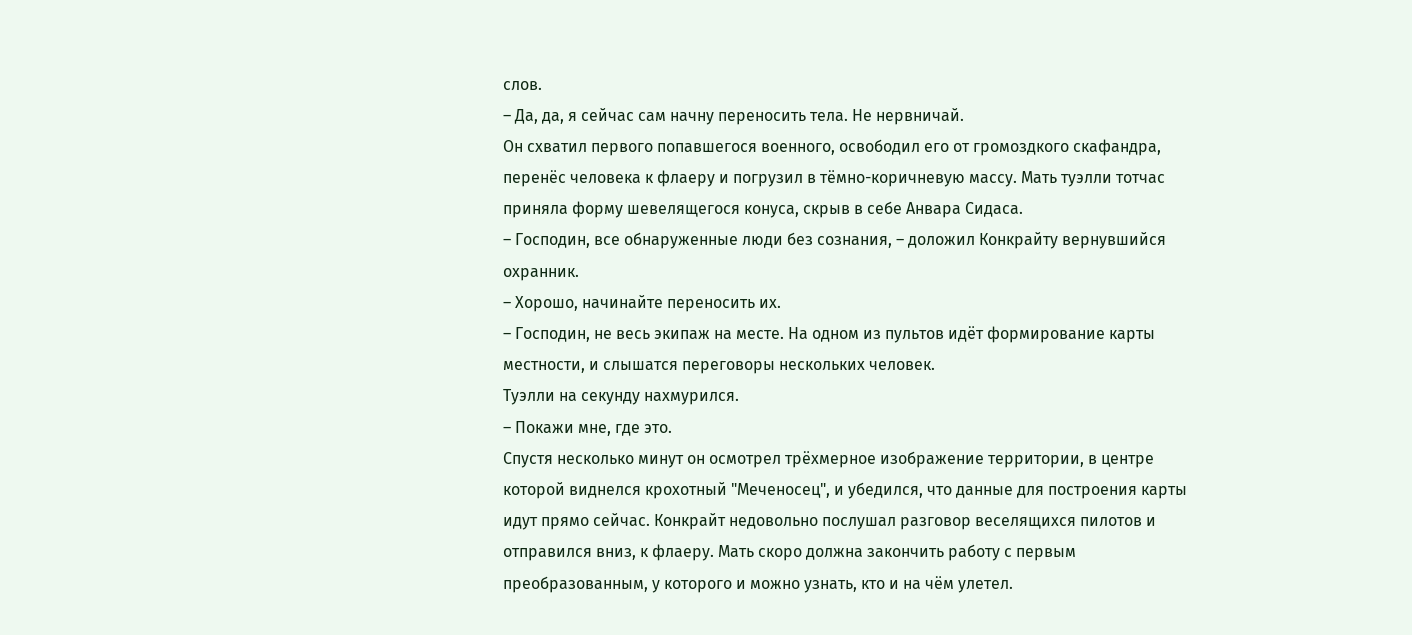слов.
– Да, да, я сейчас сам начну переносить тела. Не нервничай.
Он схватил первого попавшегося военного, освободил его от громоздкого скафандра, перенёс человека к флаеру и погрузил в тёмно-коричневую массу. Мать туэлли тотчас приняла форму шевелящегося конуса, скрыв в себе Анвара Сидаса.
– Господин, все обнаруженные люди без сознания, – доложил Конкрайту вернувшийся охранник.
– Хорошо, начинайте переносить их.
– Господин, не весь экипаж на месте. На одном из пультов идёт формирование карты местности, и слышатся переговоры нескольких человек.
Туэлли на секунду нахмурился.
– Покажи мне, где это.
Спустя несколько минут он осмотрел трёхмерное изображение территории, в центре которой виднелся крохотный "Меченосец", и убедился, что данные для построения карты идут прямо сейчас. Конкрайт недовольно послушал разговор веселящихся пилотов и отправился вниз, к флаеру. Мать скоро должна закончить работу с первым преобразованным, у которого и можно узнать, кто и на чём улетел.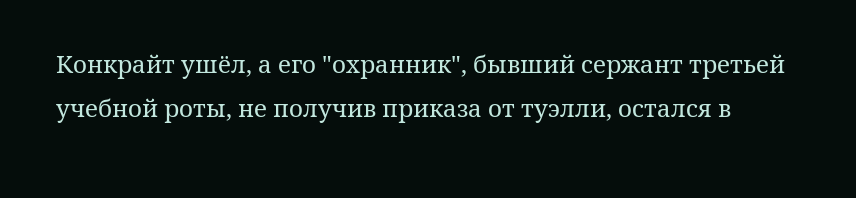Конкрайт ушёл, а его "охранник", бывший сержант третьей учебной роты, не получив приказа от туэлли, остался в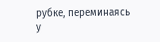рубке, переминаясь у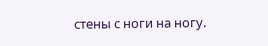стены с ноги на ногу.